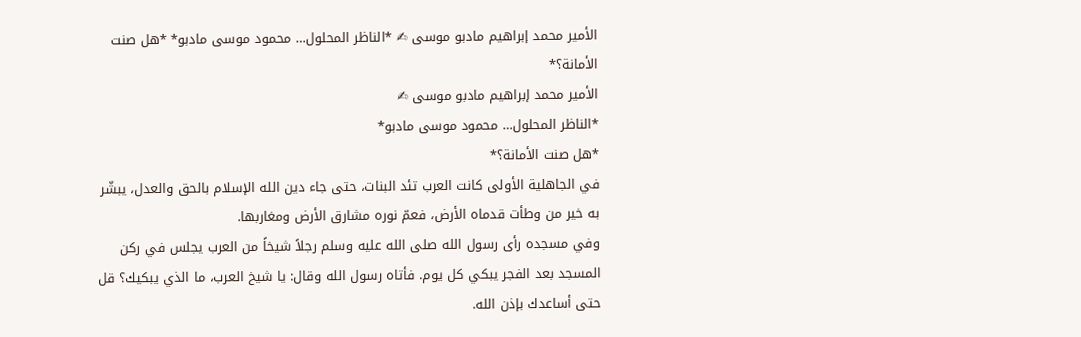الأمير محمد إبراهيم مادبو موسى ✍ *الناظر المحلول… محمود موسى مادبو* *هل صنت الأمانة؟*
الأمير محمد إبراهيم مادبو موسى ✍
*الناظر المحلول… محمود موسى مادبو*
*هل صنت الأمانة؟*
في الجاهلية الأولى كانت العرب تئد البنات، حتى جاء دين الله الإسلام بالحق والعدل، يبشّر به خير من وطأت قدماه الأرض، فعمّ نوره مشارق الأرض ومغاربها.
وفي مسجده رأى رسول الله صلى الله عليه وسلم رجلاً شيخاً من العرب يجلس في ركن المسجد بعد الفجر يبكي كل يوم. فأتاه رسول الله وقال: يا شيخ العرب، ما الذي يبكيك؟ قل حتى أساعدك بإذن الله.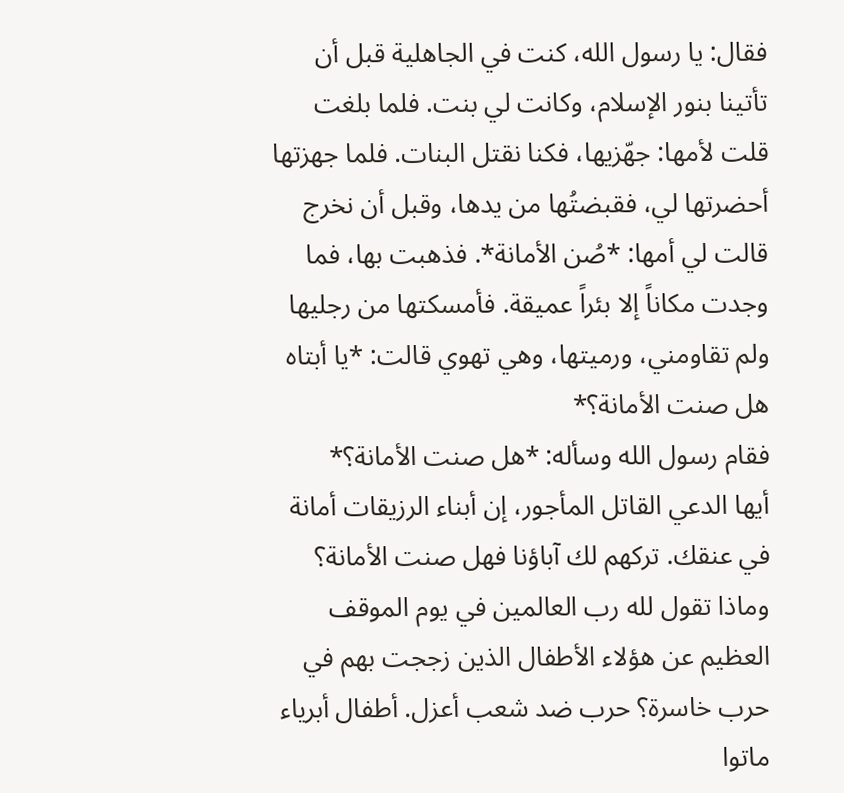فقال: يا رسول الله، كنت في الجاهلية قبل أن تأتينا بنور الإسلام، وكانت لي بنت. فلما بلغت قلت لأمها: جهّزيها، فكنا نقتل البنات. فلما جهزتها أحضرتها لي، فقبضتُها من يدها، وقبل أن نخرج قالت لي أمها: *صُن الأمانة*. فذهبت بها، فما وجدت مكاناً إلا بئراً عميقة. فأمسكتها من رجليها ولم تقاومني، ورميتها، وهي تهوي قالت: *يا أبتاه هل صنت الأمانة؟*
فقام رسول الله وسأله: *هل صنت الأمانة؟*
أيها الدعي القاتل المأجور، إن أبناء الرزيقات أمانة في عنقك. تركهم لك آباؤنا فهل صنت الأمانة؟
وماذا تقول لله رب العالمين في يوم الموقف العظيم عن هؤلاء الأطفال الذين زججت بهم في حرب خاسرة؟ حرب ضد شعب أعزل. أطفال أبرياء ماتوا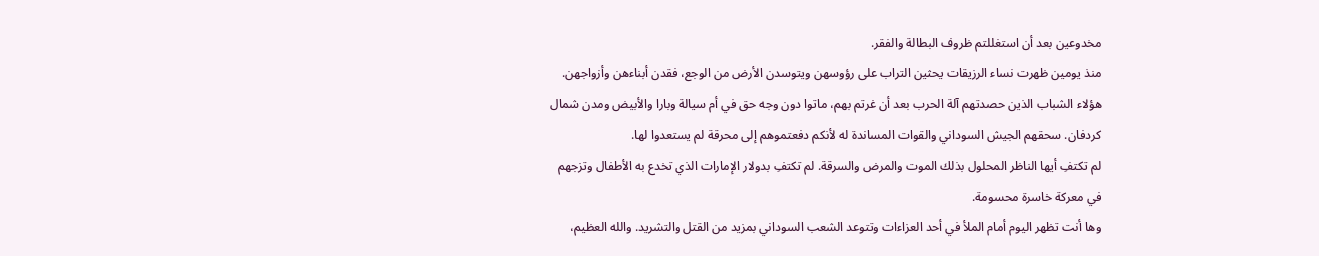مخدوعين بعد أن استغللتم ظروف البطالة والفقر.
منذ يومين ظهرت نساء الرزيقات يحثين التراب على رؤوسهن ويتوسدن الأرض من الوجع، فقدن أبناءهن وأزواجهن. هؤلاء الشباب الذين حصدتهم آلة الحرب بعد أن غرتم بهم، ماتوا دون وجه حق في أم سيالة وبارا والأبيض ومدن شمال كردفان. سحقهم الجيش السوداني والقوات المساندة له لأنكم دفعتموهم إلى محرقة لم يستعدوا لها.
لم تكتفِ أيها الناظر المحلول بذلك الموت والمرض والسرقة. لم تكتفِ بدولار الإمارات الذي تخدع به الأطفال وتزجهم في معركة خاسرة محسومة.
وها أنت تظهر اليوم أمام الملأ في أحد العزاءات وتتوعد الشعب السوداني بمزيد من القتل والتشريد. والله العظيم،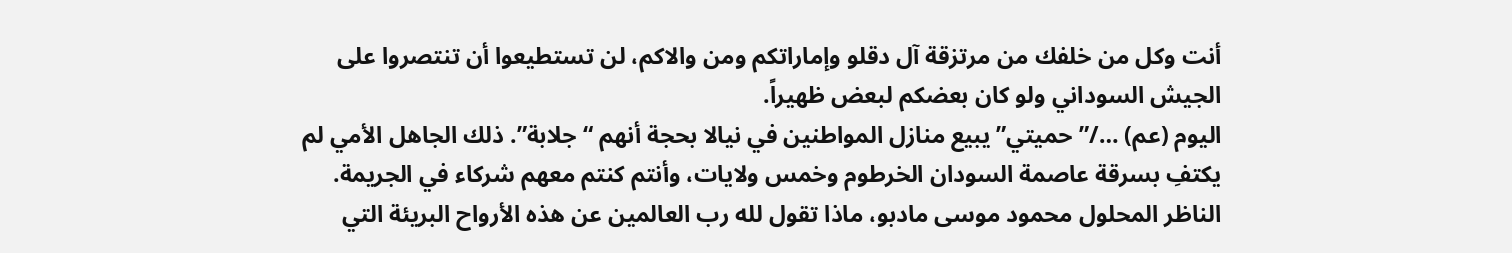أنت وكل من خلفك من مرتزقة آل دقلو وإماراتكم ومن والاكم، لن تستطيعوا أن تنتصروا على الجيش السوداني ولو كان بعضكم لبعض ظهيراً.
اليوم (عم) …/”حميتي” يبيع منازل المواطنين في نيالا بحجة أنهم “جلابة”. ذلك الجاهل الأمي لم يكتفِ بسرقة عاصمة السودان الخرطوم وخمس ولايات، وأنتم كنتم معهم شركاء في الجريمة.
الناظر المحلول محمود موسى مادبو، ماذا تقول لله رب العالمين عن هذه الأرواح البريئة التي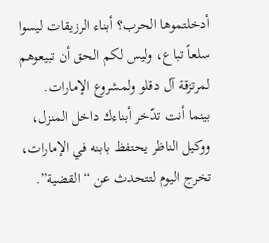أدخلتموها الحرب؟ أبناء الرزيقات ليسوا سلعاً تباع، وليس لكم الحق أن تبيعوهم لمرتزقة آل دقلو ولمشروع الإمارات.
بينما أنت تدّخر أبناءك داخل المنزل، ووكيل الناظر يحتفظ بابنه في الإمارات، تخرج اليوم لتتحدث عن “القضية”.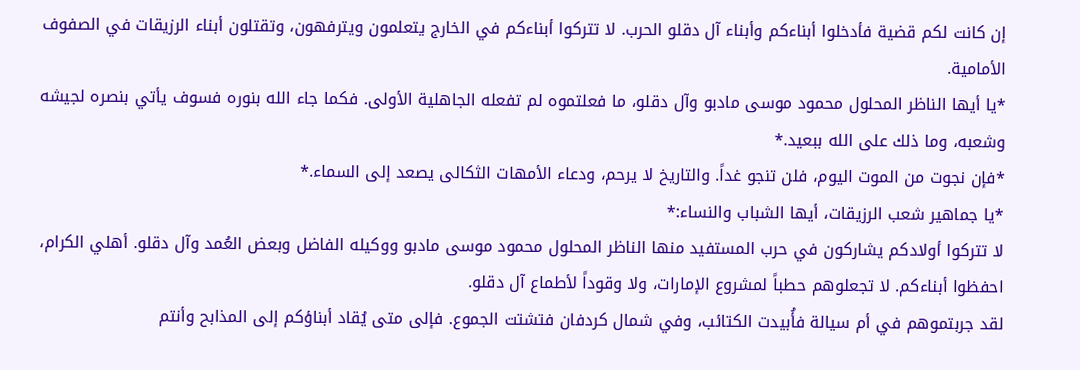إن كانت لكم قضية فأدخلوا أبناءكم وأبناء آل دقلو الحرب. لا تتركوا أبناءكم في الخارج يتعلمون ويترفهون، وتقتلون أبناء الرزيقات في الصفوف الأمامية.
*يا أيها الناظر المحلول محمود موسى مادبو وآل دقلو، ما فعلتموه لم تفعله الجاهلية الأولى. فكما جاء الله بنوره فسوف يأتي بنصره لجيشه وشعبه، وما ذلك على الله ببعيد.*
*فإن نجوت من الموت اليوم، فلن تنجو غداً. والتاريخ لا يرحم، ودعاء الأمهات الثكالى يصعد إلى السماء.*
*يا جماهير شعب الرزيقات، أيها الشباب والنساء:*
لا تتركوا أولادكم يشاركون في حرب المستفيد منها الناظر المحلول محمود موسى مادبو ووكيله الفاضل وبعض العُمد وآل دقلو. أهلي الكرام، احفظوا أبناءكم. لا تجعلوهم حطباً لمشروع الإمارات، ولا وقوداً لأطماع آل دقلو.
لقد جربتموهم في أم سيالة فأُبيدت الكتائب، وفي شمال كردفان فتشتت الجموع. فإلى متى يُقاد أبناؤكم إلى المذابح وأنتم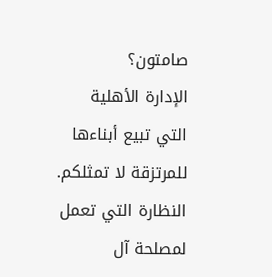صامتون؟
الإدارة الأهلية التي تبيع أبناءها للمرتزقة لا تمثلكم. النظارة التي تعمل لمصلحة آل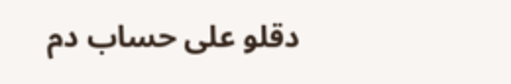دقلو على حساب دم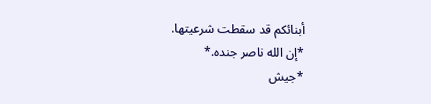أبنائكم قد سقطت شرعيتها.
*إن الله ناصر جنده.*
*جيش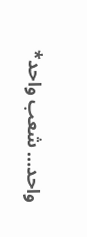واحد… شعب واحد*